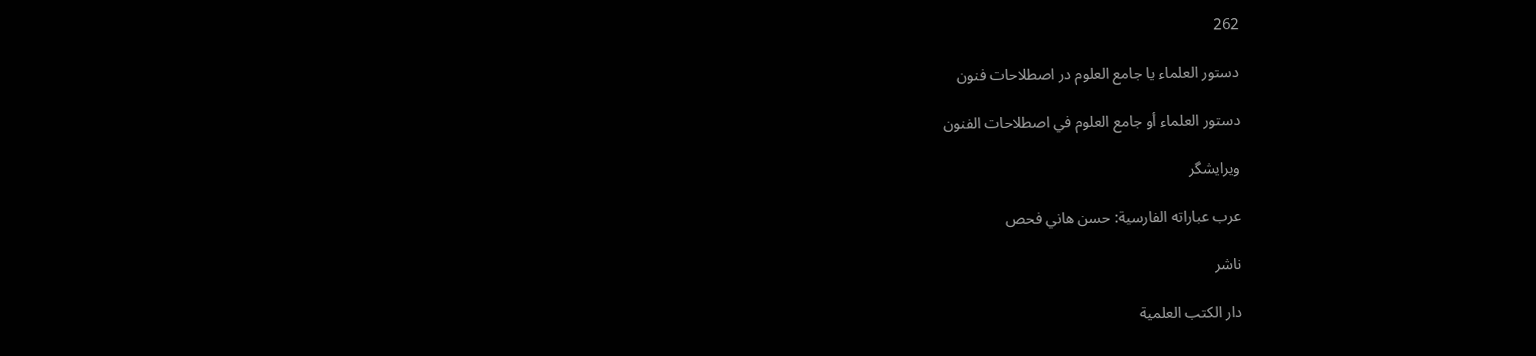262

دستور العلماء یا جامع العلوم در اصطلاحات فنون

دستور العلماء أو جامع العلوم في اصطلاحات الفنون

ویرایشگر

عرب عباراته الفارسية: حسن هاني فحص

ناشر

دار الكتب العلمية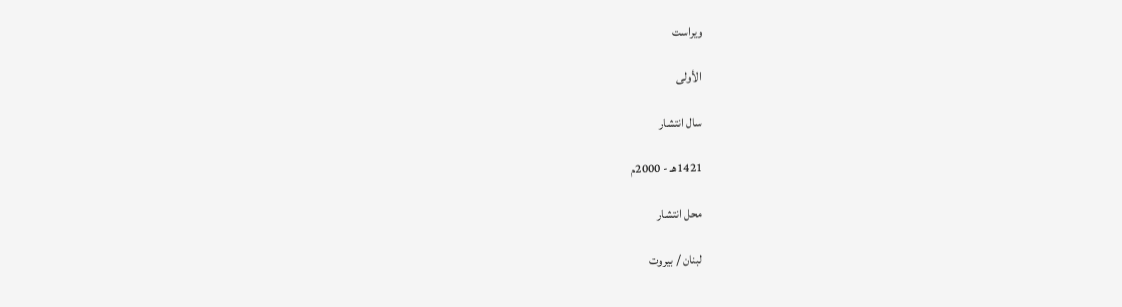ویراست

الأولى

سال انتشار

1421هـ - 2000م

محل انتشار

لبنان / بيروت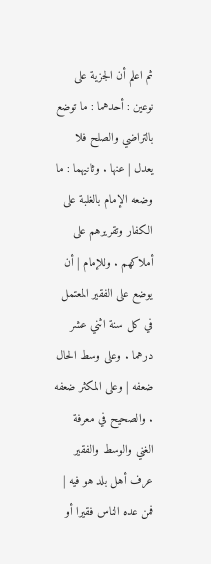ثم اعلم أن الجزية على نوعين : أحدهما : ما توضع بالتراضي والصلح فلا يعدل | عنها . وثانيهما : ما وضعه الإمام بالغلبة على الكفار وتقريرهم على أملاكهم . وللإمام | أن يوضع على الفقير المعتمل في كل سنة اثني عشر درهما . وعلى وسط الحال ضعفه | وعلى المكثر ضعفه . والصحيح في معرفة الغني والوسط والفقير عرف أهل بلد هو فيه | فمن عده الناس فقيرا أو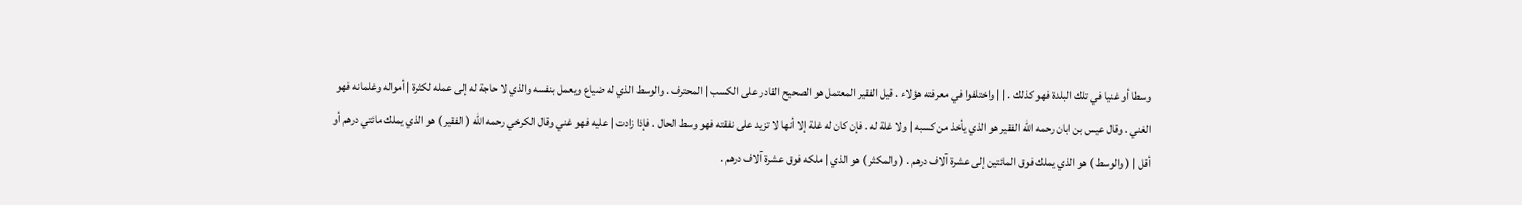وسطا أو غنيا في تلك البلدة فهو كذلك . | | واختلفوا في معرفته هؤلاء . قيل الفقير المعتمل هو الصحيح القادر على الكسب | المحترف . والوسط الذي له ضياع ويعمل بنفسه والذي لا حاجة له إلى عمله لكثرة | أمواله وغلمانه فهو الغني . وقال عيس بن ابان رحمه الله الفقير هو الذي يأخذ من كسبه | ولا غلة له . فإن كان له غلة إلا أنها لا تزيد على نفقته فهو وسط الحال . فإذا زادت | عليه فهو غني وقال الكرخي رحمه الله ( الفقير ) هو الذي يملك مائتي درهم أو أقل | ( والوسط ) هو الذي يملك فوق المائتين إلى عشرة آلاف درهم . ( والمكثر ) هو الذي | ملكه فوق عشرة آلاف درهم .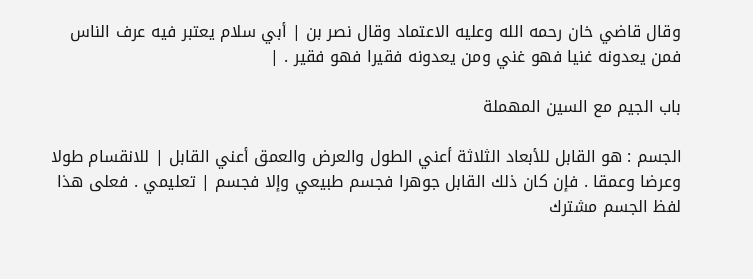وقال قاضي خان رحمه الله وعليه الاعتماد وقال نصر بن | أبي سلام يعتبر فيه عرف الناس فمن يعدونه غنيا فهو غني ومن يعدونه فقيرا فهو فقير . |

باب الجيم مع السين المهملة

الجسم : هو القابل للأبعاد الثلاثة أعني الطول والعرض والعمق أعني القابل | للانقسام طولا وعرضا وعمقا . فإن كان ذلك القابل جوهرا فجسم طبيعي وإلا فجسم | تعليمي . فعلى هذا لفظ الجسم مشترك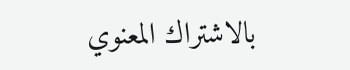بالاشتراك المعنوي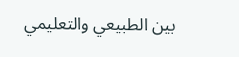بين الطبيعي والتعليمي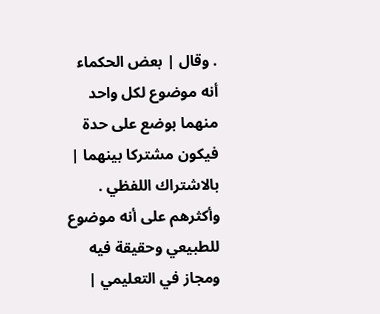. وقال | بعض الحكماء أنه موضوع لكل واحد منهما بوضع على حدة فيكون مشتركا بينهما | بالاشتراك اللفظي . وأكثرهم على أنه موضوع للطبيعي وحقيقة فيه ومجاز في التعليمي |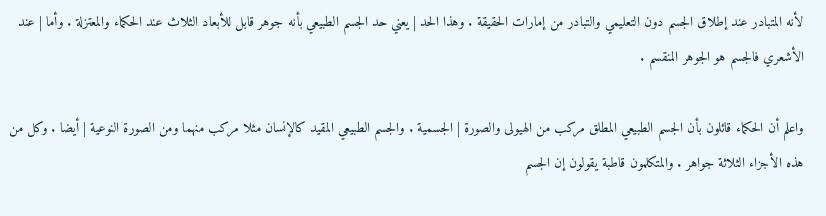لأنه المتبادر عند إطلاق الجسم دون التعليمي والتبادر من إمارات الحقيقة . وهذا الحد | يعني حد الجسم الطبيعي بأنه جوهر قابل للأبعاد الثلاث عند الحكماء والمعتزلة . وأما | عند الأشعري فالجسم هو الجوهر المنقسم .

واعلم أن الحكماء قائلون بأن الجسم الطبيعي المطلق مركب من الهيولى والصورة | الجسمية . والجسم الطبيعي المقيد كالإنسان مثلا مركب منهما ومن الصورة النوعية | أيضا . وكل من هذه الأجزاء الثلاثة جواهر . والمتكلمون قاطبة يقولون إن الجسم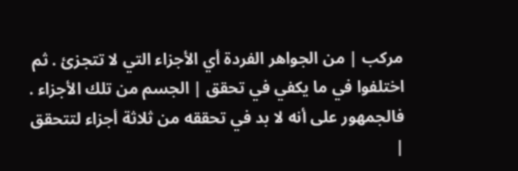مركب | من الجواهر الفردة أي الأجزاء التي لا تتجزئ . ثم اختلفوا في ما يكفي في تحقق | الجسم من تلك الأجزاء . فالجمهور على أنه لا بد في تحققه من ثلاثة أجزاء لتتحقق |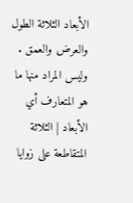الأبعاد الثلاثة الطول والعرض والعمق . وليس المراد منها ما هو المتعارف أي الأبعاد | الثلاثة المتقاطعة على زوايا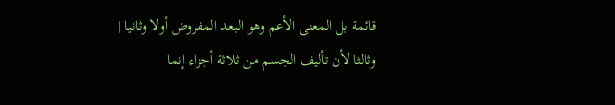قائمة بل المعنى الأعم وهو البعد المفروض أولا وثانيا | وثالثا لأن تأليف الجسم من ثلاثة أجزاء إنما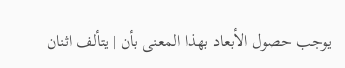يوجب حصول الأبعاد بهذا المعنى بأن | يتألف اثنان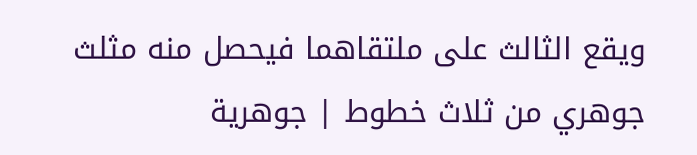ويقع الثالث على ملتقاهما فيحصل منه مثلث جوهري من ثلاث خطوط | جوهرية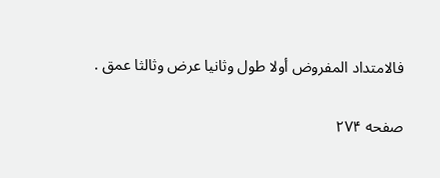فالامتداد المفروض أولا طول وثانيا عرض وثالثا عمق .

صفحه ۲۷۴